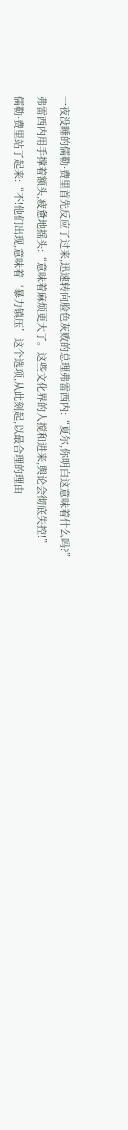一夜没睡的儒勒·费里首先反应了过来,迅速转向脸色灰败的总理弗雷西内:“夏尔,你明白这意味着什么吗?”
弗雷西内用手撑着额头,疲惫地摇头:“意味着麻烦更大了。这些文化界的人搅和进来,舆论会彻底失控!”
儒勒·费里站了起来:“不!他们出现,意味着‘暴力镇压’这个选项,从此刻起,以最合理的理由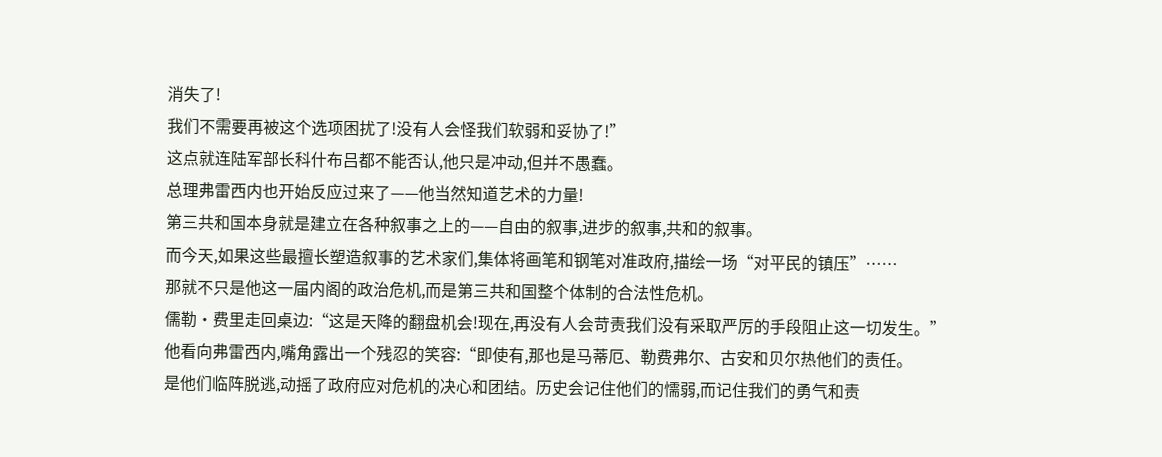消失了!
我们不需要再被这个选项困扰了!没有人会怪我们软弱和妥协了!”
这点就连陆军部长科什布吕都不能否认,他只是冲动,但并不愚蠢。
总理弗雷西内也开始反应过来了——他当然知道艺术的力量!
第三共和国本身就是建立在各种叙事之上的——自由的叙事,进步的叙事,共和的叙事。
而今天,如果这些最擅长塑造叙事的艺术家们,集体将画笔和钢笔对准政府,描绘一场“对平民的镇压”……
那就不只是他这一届内阁的政治危机,而是第三共和国整个体制的合法性危机。
儒勒·费里走回桌边:“这是天降的翻盘机会!现在,再没有人会苛责我们没有采取严厉的手段阻止这一切发生。”
他看向弗雷西内,嘴角露出一个残忍的笑容:“即使有,那也是马蒂厄、勒费弗尔、古安和贝尔热他们的责任。
是他们临阵脱逃,动摇了政府应对危机的决心和团结。历史会记住他们的懦弱,而记住我们的勇气和责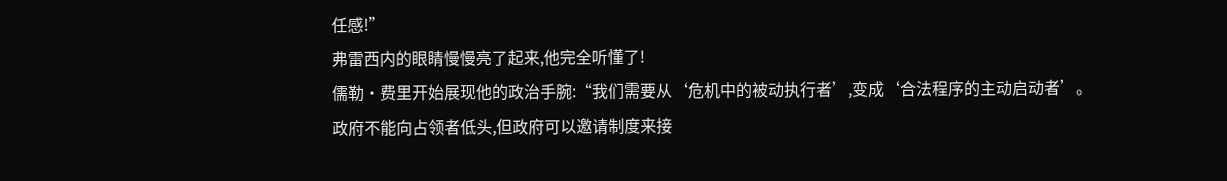任感!”
弗雷西内的眼睛慢慢亮了起来,他完全听懂了!
儒勒·费里开始展现他的政治手腕:“我们需要从‘危机中的被动执行者’,变成‘合法程序的主动启动者’。
政府不能向占领者低头,但政府可以邀请制度来接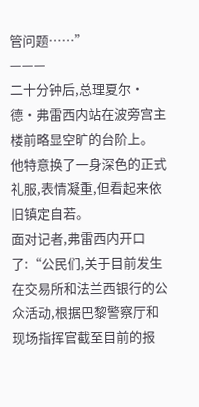管问题……”
———
二十分钟后,总理夏尔·德·弗雷西内站在波旁宫主楼前略显空旷的台阶上。
他特意换了一身深色的正式礼服,表情凝重,但看起来依旧镇定自若。
面对记者,弗雷西内开口了:“公民们,关于目前发生在交易所和法兰西银行的公众活动,根据巴黎警察厅和现场指挥官截至目前的报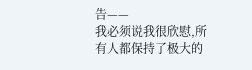告——
我必须说我很欣慰,所有人都保持了极大的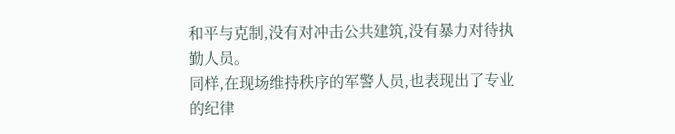和平与克制,没有对冲击公共建筑,没有暴力对待执勤人员。
同样,在现场维持秩序的军警人员,也表现出了专业的纪律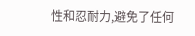性和忍耐力,避免了任何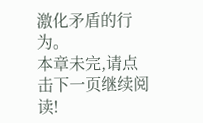激化矛盾的行为。
本章未完,请点击下一页继续阅读!